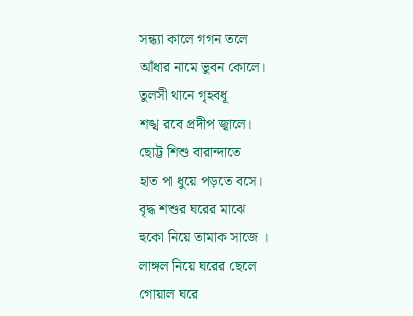সন্ধ্যা কালে গগন তলে
আঁধার নামে ভুবন কোলে।
তুলসী থানে গৃহবধূ
শঙ্খ রবে প্রদীপ জ্বালে।
ছোট্ট শিশু বারান্দাতে
হাত পা ধুয়ে পড়তে বসে।
বৃদ্ধ শশুর ঘরের মাঝে
হুকো নিয়ে তামাক সাজে ।
লাঙ্গল নিয়ে ঘরের ছেলে
গোয়াল ঘরে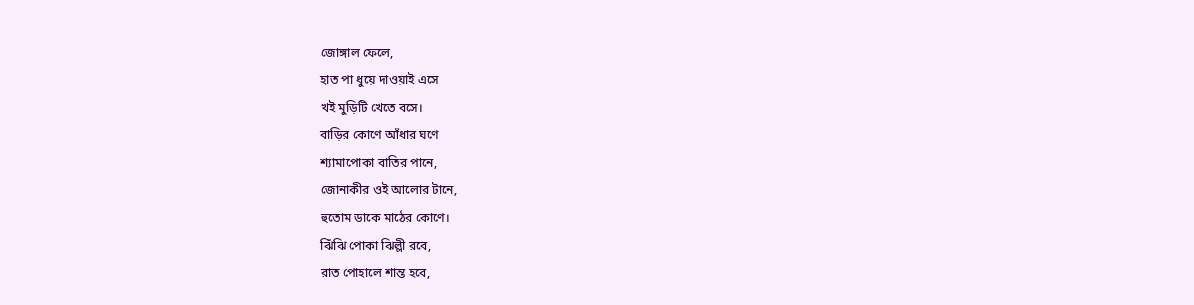জোঙ্গাল ফেলে,
হাত পা ধুয়ে দাওয়াই এসে
খই মুড়িটি খেতে বসে।
বাড়ির কোণে আঁধার ঘণে
শ্যামাপোকা বাতির পানে,
জোনাকীর ওই আলোর টানে,
হুতোম ডাকে মাঠের কোণে।
ঝিঁঝি পোকা ঝিল্লী রবে,
রাত পোহালে শান্ত হবে,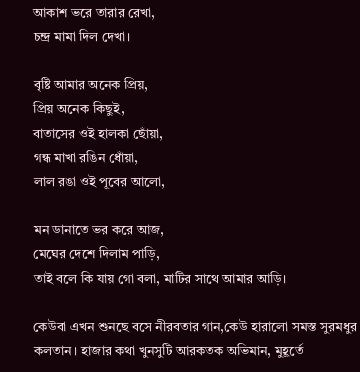আকাশ ভরে তারার রেখা,
চন্দ্র মামা দিল দেখা।

বৃষ্টি আমার অনেক প্রিয়,
প্রিয় অনেক কিছুই,
বাতাসের ওই হালকা ছোঁয়া,
গন্ধ মাখা রঙিন ধোঁয়া,
লাল রঙা ওই পূবের আলো,

মন ডানাতে ভর করে আজ,
মেঘের দেশে দিলাম পাড়ি,
তাই বলে কি যায় গো বলা, মাটির সাথে আমার আড়ি।

কেউবা এখন শুনছে বসে নীরবতার গান,কেউ হারালো সমস্ত সুরমধুর কলতান। হাজার কথা খুনসুটি আরকতক অভিমান, মুহূর্তে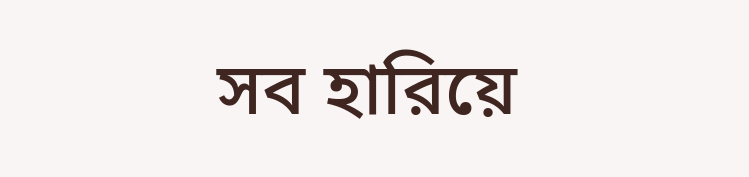সব হারিয়ে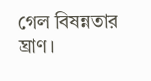গেল বিষন্নতার ঘ্রাণ।